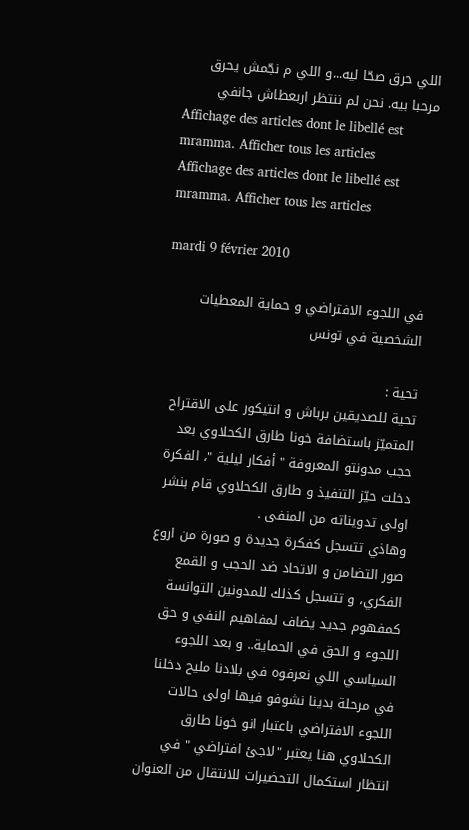اللي حرق صحّا ليه...و اللي م نجّمش يحرق مرحبا بيه. نحن لم ننتظر اربعطاش جانفي
Affichage des articles dont le libellé est mramma. Afficher tous les articles
Affichage des articles dont le libellé est mramma. Afficher tous les articles

mardi 9 février 2010

في اللجوء الافتراضي و حماية المعطيات الشخصية في تونس

تحية :
تحية للصديقين برباش و انتيكور على الاقتراح المتميّز باستضافة خونا طارق الكحلاوي بعد حجب مدونتو المعروفة " أفكار ليلية "، الفكرة دخلت حيّز التنفيذ و طارق الكحلاوي قام بنشر اولى تدويناته من المنفى .
وهاذي تتسجل كفكرة جديدة و صورة من اروع صور التضامن و الاتحاد ضد الحجب و القمع الفكري، و تتسجل كذلك للمدونين التوانسة كمفهوم جديد يضاف لمفاهيم النفي و حق اللجوء و الحق في الحماية.. و بعد اللجوء السياسي اللي نعرفوه في بلادنا مليح دخلنا في مرحلة بدينا نشوفو فيها اولى حالات اللجوء الافتراضي باعتبار انو خونا طارق الكحلاوي هنا يعتبر "لاجئ افتراضي " في انتظار استكمال التحضيرات للانتقال من العنوان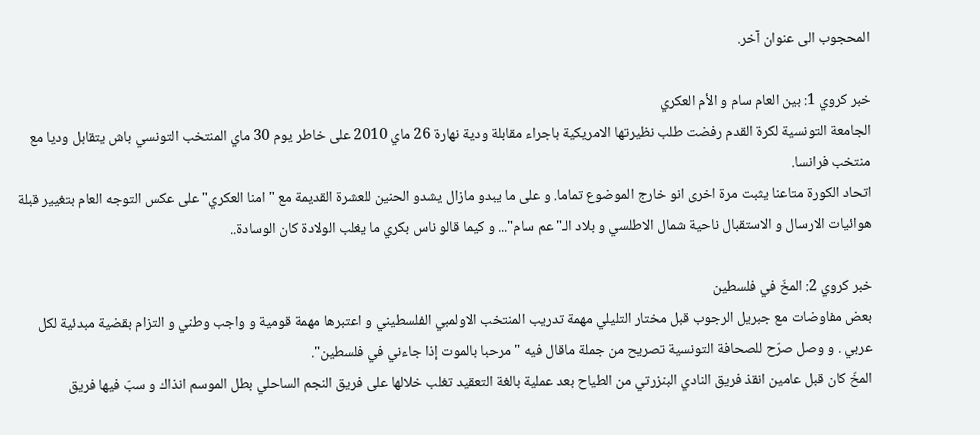المحجوب الى عنوان آخر.

خبر كروي 1: بين العام سام و الأم العكري
الجامعة التونسية لكرة القدم رفضت طلب نظيرتها الامريكية باجراء مقابلة ودية نهارة 26 ماي 2010 على خاطر يوم 30 ماي المنتخب التونسي باش يتقابل وديا مع منتخب فرانسا.
اتحاد الكورة متاعنا يثبت مرة اخرى انو خارج الموضوع تماما. و على ما يبدو مازال يشدو الحنين للعشرة القديمة مع "امنا العكري" على عكس التوجه العام بتغيير قبلة هوائيات الارسال و الاستقبال ناحية شمال الاطلسي و بلاد الـ"عم سام"... و كيما قالو ناس بكري ما يغلب الولادة كان الوسادة..

خبر كروي 2: المخّ في فلسطين
بعض مفاوضات مع جبريل الرجوب قبل مختار التليلي مهمة تدريب المنتخب الاولمبي الفلسطيني و اعتبرها مهمة قومية و واجب وطني و التزام بقضية مبدئية لكل عربي . و وصل صرّح للصحافة التونسية تصريح من جملة ماقال فيه " مرحبا بالموت إذا جاءني في فلسطين".
المخّ كان قبل عامين انقذ فريق النادي البنزرتي من الطياح بعد عملية بالغة التعقيد تغلب خلالها على فريق النجم الساحلي بطل الموسم انذاك و سبّ فيها فريق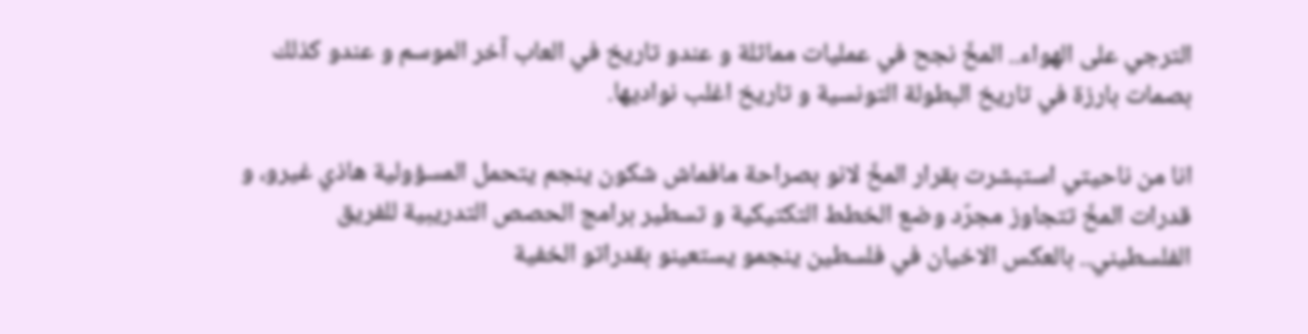الترجي على الهواء.. المخّ نجح في عمليات مماثلة و عندو تاريخ في العاب آخر الموسم و عندو كذلك بصمات بارزة في تاريخ البطولة التونسية و تاريخ اغلب نواديها.

انا من ناحيتي استبشرت بقرار المخّ لانو بصراحة مافماش شكون ينجم يتحمل المسؤولية هاذي غيرو، و قدرات المخّ تتجاوز مجرّد وضع الخطط التكتيكية و تسطير برامج الحصص التدريبية للفريق الفلسطيني.. بالعكس الاخيان في فلسطين ينجمو يستعينو بقدراتو الخفية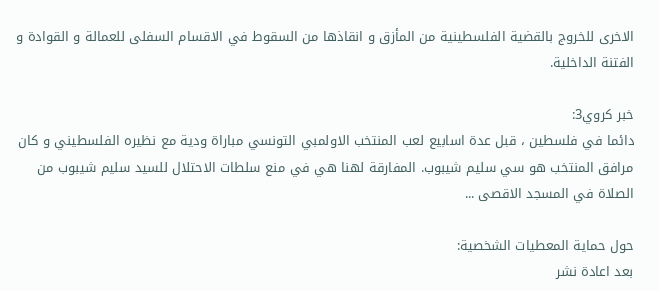الاخرى للخروج بالقضية الفلسطينية من المأزق و انقاذها من السقوط في الاقسام السفلى للعمالة و القوادة و الفتنة الداخلية.

خبر كروي3:
دائما في فلسطين ، قبل عدة اسابيع لعب المنتخب الاولمبي التونسي مباراة ودية مع نظيره الفلسطيني و كان مرافق المنتخب هو سي سليم شيبوب. المفارقة لهنا هي في منع سلطات الاحتلال للسيد سليم شيبوب من الصلاة في المسجد الاقصى ...

حول حماية المعطيات الشخصية:
بعد اعادة نشر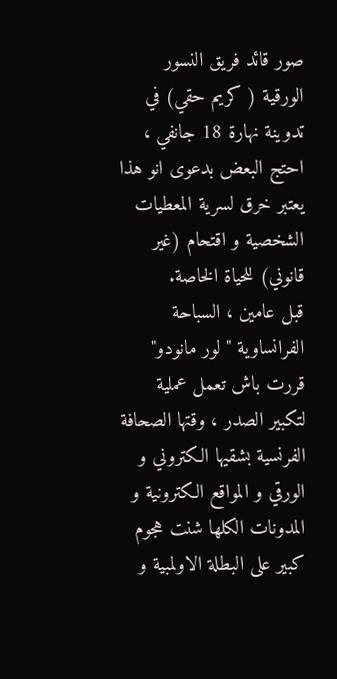صور قائد فريق النسور الورقية ( كريم حقي) في تدوينة نهارة 18 جانفي ، احتج البعض بدعوى انو هذا يعتبر خرق لسرية المعطيات الشخصية و اقتحام (غير قانوني) للحياة الخاصة.
قبل عامين ، السباحة الفرانساوية "لور مانودو" قررت باش تعمل عملية لتكبير الصدر ، وقتها الصحافة الفرنسية بشقيها الكتروني و الورقي و المواقع الكترونية و المدونات الكلها شنت هجوم كبير على البطلة الاولمبية و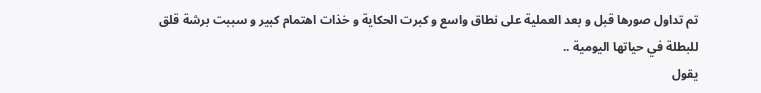تم تداول صورها قبل و بعد العملية على نطاق واسع و كبرت الحكاية و خذات اهتمام كبير و سببت برشة قلق للبطلة في حياتها اليومية ..
يقول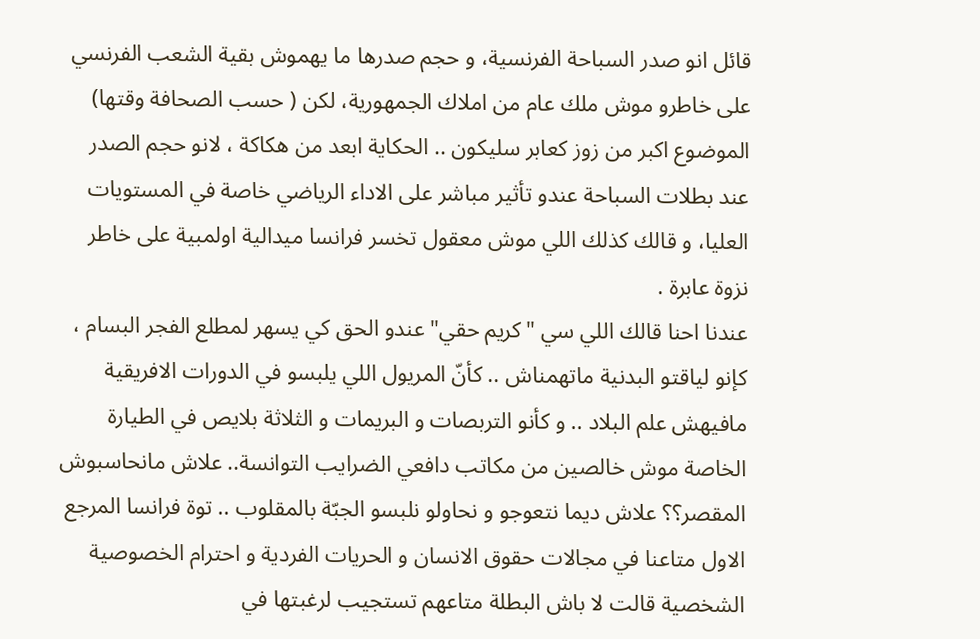قائل انو صدر السباحة الفرنسية، و حجم صدرها ما يهموش بقية الشعب الفرنسي على خاطرو موش ملك عام من املاك الجمهورية، لكن ( حسب الصحافة وقتها) الموضوع اكبر من زوز كعابر سليكون .. الحكاية ابعد من هكاكة ، لانو حجم الصدر عند بطلات السباحة عندو تأثير مباشر على الاداء الرياضي خاصة في المستويات العليا، و قالك كذلك اللي موش معقول تخسر فرانسا ميدالية اولمبية على خاطر نزوة عابرة .
عندنا احنا قالك اللي سي "كريم حقي" عندو الحق كي يسهر لمطلع الفجر البسام ، كإنو لياقتو البدنية ماتهمناش .. كأنّ المريول اللي يلبسو في الدورات الافريقية مافيهش علم البلاد .. و كأنو التربصات و البريمات و الثلاثة بلايص في الطيارة الخاصة موش خالصين من مكاتب دافعي الضرايب التوانسة.. علاش مانحاسبوش المقصر؟؟ علاش ديما نتعوجو و نحاولو نلبسو الجبّة بالمقلوب .. توة فرانسا المرجع الاول متاعنا في مجالات حقوق الانسان و الحريات الفردية و احترام الخصوصية الشخصية قالت لا باش البطلة متاعهم تستجيب لرغبتها في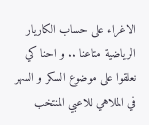الاغراء على حساب الكاريار الرياضية متاعنا .. و احنا كي نعلقوا على موضوع السكر و السهر في الملاهي للاعبي المنتخب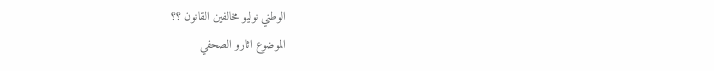الوطني نوليو مخالفين القانون ؟؟
الموضوع اثارو الصحفي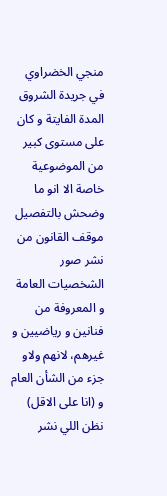منجي الخضراوي في جريدة الشروق المدة الفايتة و كان على مستوى كبير من الموضوعية خاصة الا انو ما وضحش بالتفصيل موقف القانون من نشر صور الشخصيات العامة و المعروفة من فنانين و رياضيين و غيرهم، لانهم ولاو جزء من الشأن العام و (انا على الاقل) نظن اللي نشر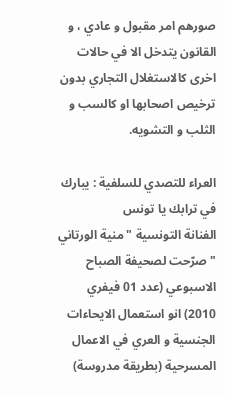صورهم امر مقبول و عادي ، و القانون يتدخل الا في حالات اخرى كالاستغلال التجاري بدون ترخيص اصحابها او كالسب و الثلب و التشويه.

العراء للتصدي للسلفية : يبارك في ترابك يا تونس
الفنانة التونسية "منية الورتاني " صرّحت لصحيفة الصباح الاسبوعي (عدد 01 فيفري 2010) انو استعمال الايحاءات الجنسية و العري في الاعمال المسرحية (بطريقة مدروسة)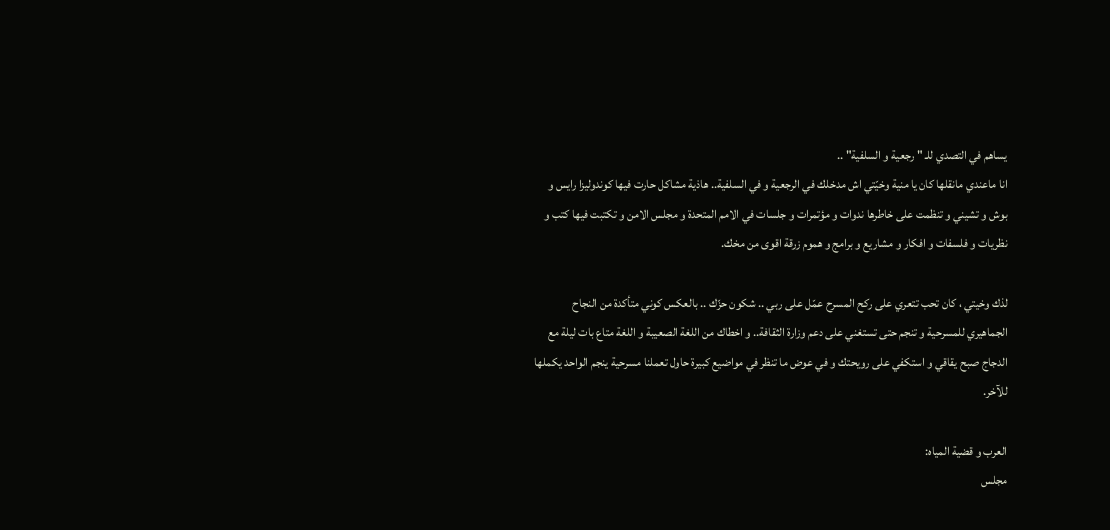يساهم في التصدي للـ " رجعية و السلفية" ..
انا ماعندي مانقلها كان يا منية وخيّتي اش مدخلك في الرجعية و في السلفية.. هاذية مشاكل حارت فيها كوندوليزا رايس و بوش و تشيني و تنظمت على خاطرها ندوات و مؤتمرات و جلسات في الامم المتحدة و مجلس الامن و تكتبت فيها كتب و نظريات و فلسفات و افكار و مشاريع و برامج و هموم زرقة اقوى من مخك.

لذك وخيتي ، كان تحب تتعري على ركح المسرح عمّل على ربي .. شكون حزّك .. بالعكس كوني متأكدة من النجاح الجماهيري للمسرحية و تنجم حتى تستغني على دعم وزارة الثقافة.. و اخطاك من اللغة الصعيبة و اللغة متاع بات ليلة مع الدجاج صبح يقاقي و استكفي على رويحتك و في عوض ما تنظر في مواضيع كبيرة حاول تعملنا مسرحية ينجم الواحد يكملها للآخر.

العرب و قضية المياه:
مجلس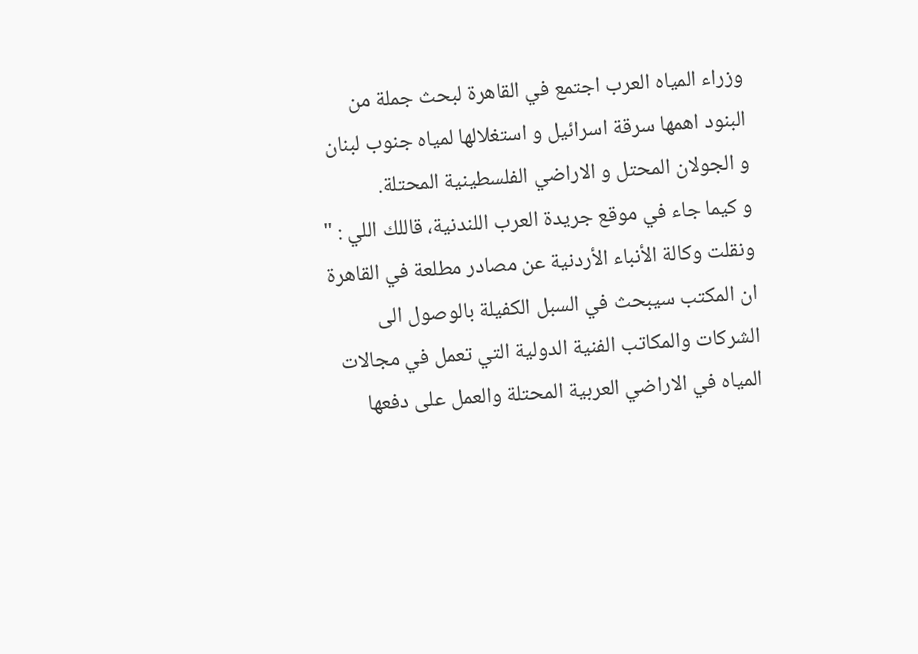وزراء المياه العرب اجتمع في القاهرة لبحث جملة من البنود اهمها سرقة اسرائيل و استغلالها لمياه جنوب لبنان و الجولان المحتل و الاراضي الفلسطينية المحتلة.
و كيما جاء في موقع جريدة العرب اللندنية، قاللك اللي : " ونقلت وكالة الأنباء الأردنية عن مصادر مطلعة في القاهرة ان المكتب سيبحث في السبل الكفيلة بالوصول الى الشركات والمكاتب الفنية الدولية التي تعمل في مجالات المياه في الاراضي العربية المحتلة والعمل على دفعها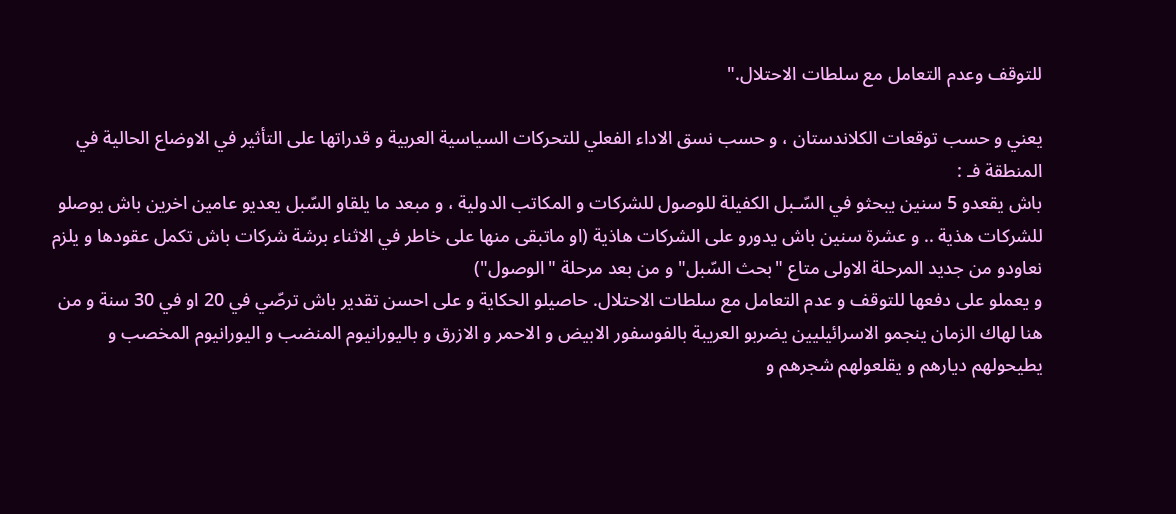للتوقف وعدم التعامل مع سلطات الاحتلال."

يعني و حسب توقعات الكلاندستان ، و حسب نسق الاداء الفعلي للتحركات السياسية العربية و قدراتها على التأثير في الاوضاع الحالية في المنطقة فـ :
باش يقعدو 5 سنين يبحثو في السّـبل الكفيلة للوصول للشركات و المكاتب الدولية ، و مبعد ما يلقاو السّبل يعديو عامين اخرين باش يوصلو للشركات هذية .. و عشرة سنين باش يدورو على الشركات هاذية (او ماتبقى منها على خاطر في الاثناء برشة شركات باش تكمل عقودها و يلزم نعاودو من جديد المرحلة الاولى متاع "بحث السّبل" و من بعد مرحلة "الوصول")
و يعملو على دفعها للتوقف و عدم التعامل مع سلطات الاحتلال. حاصيلو الحكاية و على احسن تقدير باش ترصّي في 20 او في 30 سنة و من هنا لهاك الزمان ينجمو الاسرائيليين يضربو العريبة بالفوسفور الابيض و الاحمر و الازرق و باليورانيوم المنضب و اليورانيوم المخصب و يطيحولهم ديارهم و يقلعولهم شجرهم و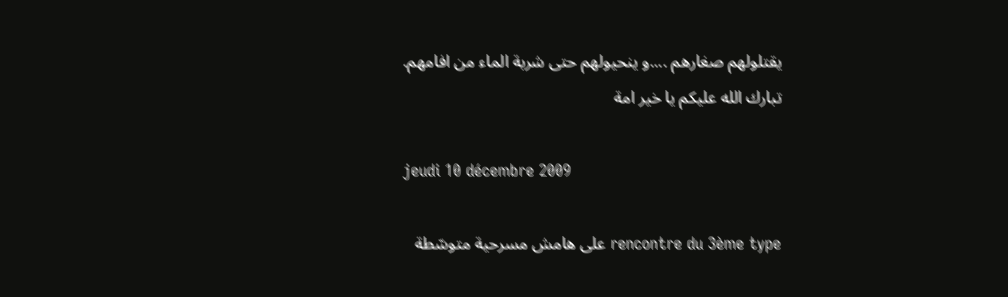يقتلولهم صغارهم ....و ينحيولهم حتى شربة الماء من افامهم.
تبارك الله عليكم يا خير امة

jeudi 10 décembre 2009

rencontre du 3ème type على هامش مسرحية متوسّطة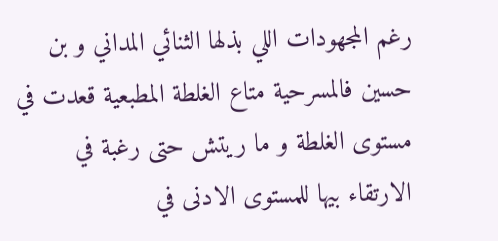رغم المجهودات اللي بذلها الثنائي المداني و بن حسين فالمسرحية متاع الغلطة المطبعية قعدت في مستوى الغلطة و ما ريتش حتى رغبة في الارتقاء بيها للمستوى الادنى في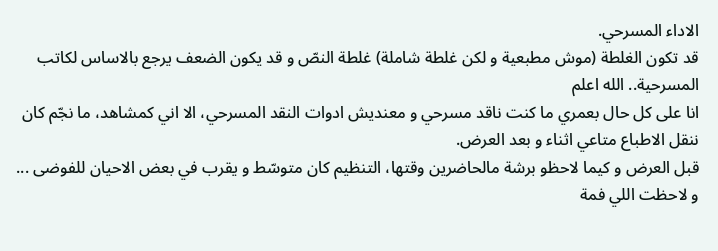الاداء المسرحي.
قد تكون الغلطة (موش مطبعية و لكن غلطة شاملة) غلطة النصّ و قد يكون الضعف يرجع بالاساس لكاتب المسرحية.. الله اعلم
انا على كل حال بعمري ما كنت ناقد مسرحي و معنديش ادوات النقد المسرحي، الا اني كمشاهد، ما نجّم كان ننقل الاطباع متاعي اثناء و بعد العرض.
قبل العرض و كيما لاحظو برشة مالحاضرين وقتها، التنظيم كان متوسّط و يقرب في بعض الاحيان للفوضى ... و لاحظت اللي فمة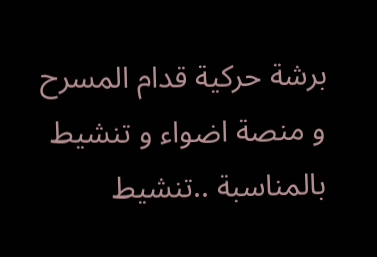برشة حركية قدام المسرح و منصة اضواء و تنشيط بالمناسبة ..تنشيط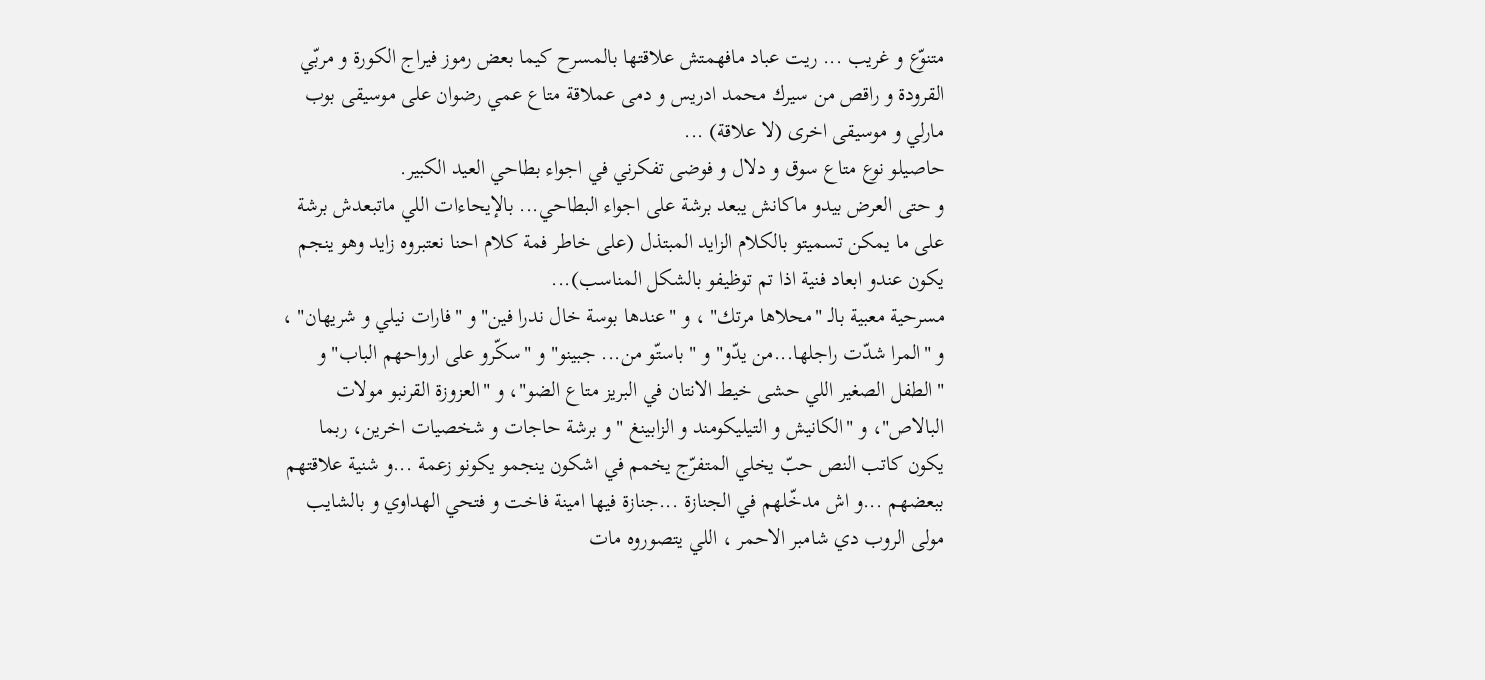متنوّع و غريب ... ريت عباد مافهمتش علاقتها بالمسرح كيما بعض رموز فيراج الكورة و مربّي القرودة و راقص من سيرك محمد ادريس و دمى عملاقة متاع عمي رضوان على موسيقى بوب مارلي و موسيقى اخرى (لا علاقة) ...
حاصيلو نوع متاع سوق و دلال و فوضى تفكرني في اجواء بطاحي العيد الكبير.
و حتى العرض بيدو ماكانش يبعد برشة على اجواء البطاحي... بالإيحاءات اللي ماتبعدش برشة على ما يمكن تسميتو بالكلام الزايد المبتذل (على خاطر فمة كلام احنا نعتبروه زايد وهو ينجم يكون عندو ابعاد فنية اذا تم توظيفو بالشكل المناسب)...
مسرحية معبية بالـ "محلاها مرتك" ، و "عندها بوسة خال ندرا فين" و "فارات نيلي و شريهان" ، و "المرا شدّت راجلها...من يدّو" و " باستّو من... جبينو" و "سكّرو على ارواحهم الباب" و "الطفل الصغير اللي حشى خيط الانتان في البريز متاع الضو"، و "العزوزة القرنبو مولات البالاص"، و "الكانيش و التيليكومند و الزابينغ " و برشة حاجات و شخصيات اخرين، ربما يكون كاتب النص حبّ يخلي المتفرّج يخمم في اشكون ينجمو يكونو زعمة ...و شنية علاقتهم ببعضهم ...و اش مدخّلهم في الجنازة ...جنازة فيها امينة فاخت و فتحي الهداوي و بالشايب مولى الروب دي شامبر الاحمر ، اللي يتصوروه مات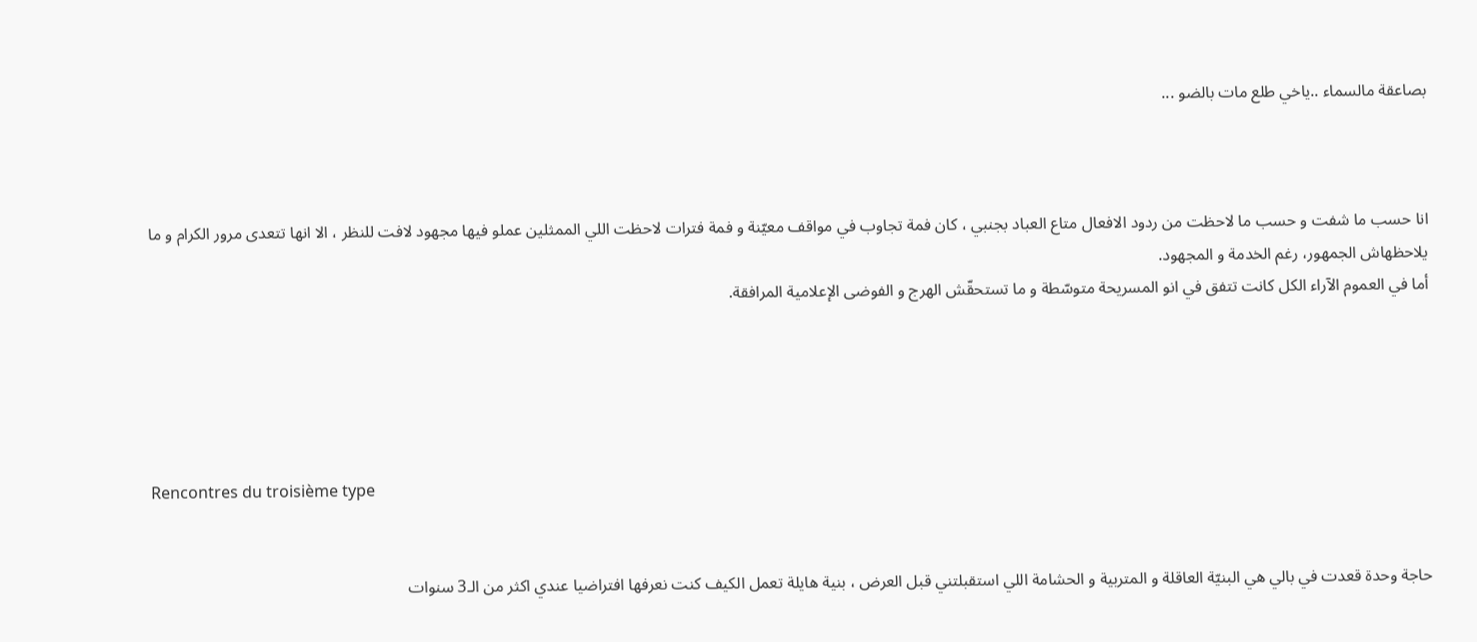بصاعقة مالسماء ..ياخي طلع مات بالضو ...



انا حسب ما شفت و حسب ما لاحظت من ردود الافعال متاع العباد بجنبي ، كان فمة تجاوب في مواقف معيّنة و فمة فترات لاحظت اللي الممثلين عملو فيها مجهود لافت للنظر ، الا انها تتعدى مرور الكرام و ما يلاحظهاش الجمهور، رغم الخدمة و المجهود.
أما في العموم الآراء الكل كانت تتفق في انو المسريحة متوسّطة و ما تستحقّش الهرج و الفوضى الإعلامية المرافقة.





Rencontres du troisième type


حاجة وحدة قعدت في بالي هي البنيّة العاقلة و المتربية و الحشامة اللي استقبلتني قبل العرض ، بنية هايلة تعمل الكيف كنت نعرفها افتراضيا عندي اكثر من الـ3 سنوات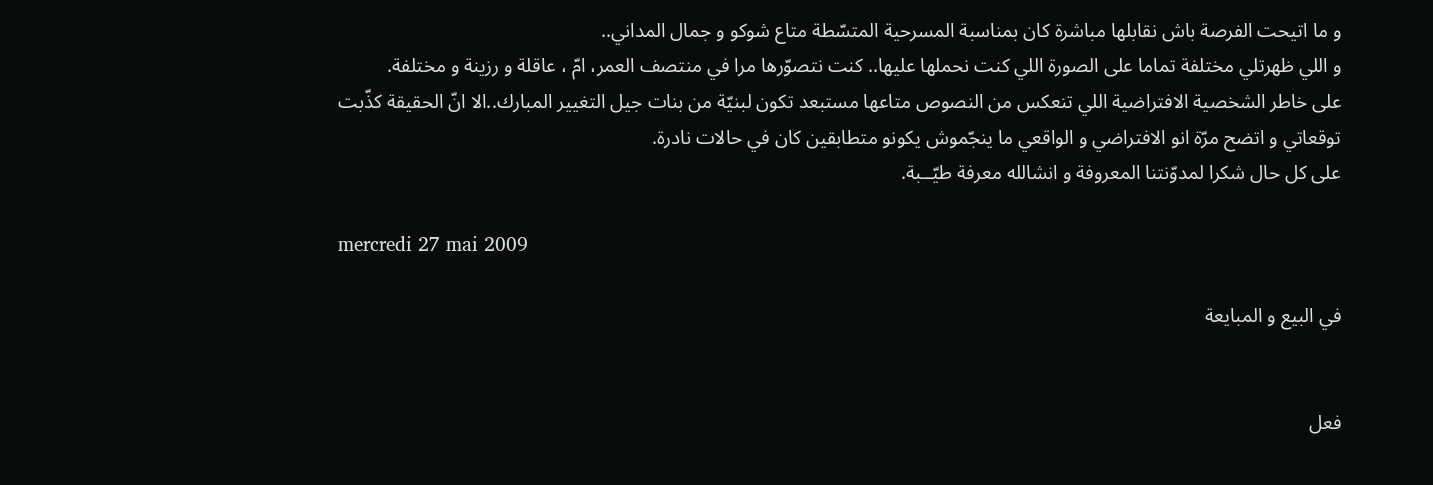و ما اتيحت الفرصة باش نقابلها مباشرة كان بمناسبة المسرحية المتسّطة متاع شوكو و جمال المداني..
و اللي ظهرتلي مختلفة تماما على الصورة اللي كنت نحملها عليها.. كنت نتصوّرها مرا في منتصف العمر، امّ ، عاقلة و رزينة و مختلفة.
على خاطر الشخصية الافتراضية اللي تنعكس من النصوص متاعها مستبعد تكون لبنيّة من بنات جيل التغيير المبارك..الا انّ الحقيقة كذّبت توقعاتي و اتضح مرّة انو الافتراضي و الواقعي ما ينجّموش يكونو متطابقين كان في حالات نادرة.
على كل حال شكرا لمدوّنتنا المعروفة و انشالله معرفة طيّــبة.

mercredi 27 mai 2009

في البيع و المبايعة


فعل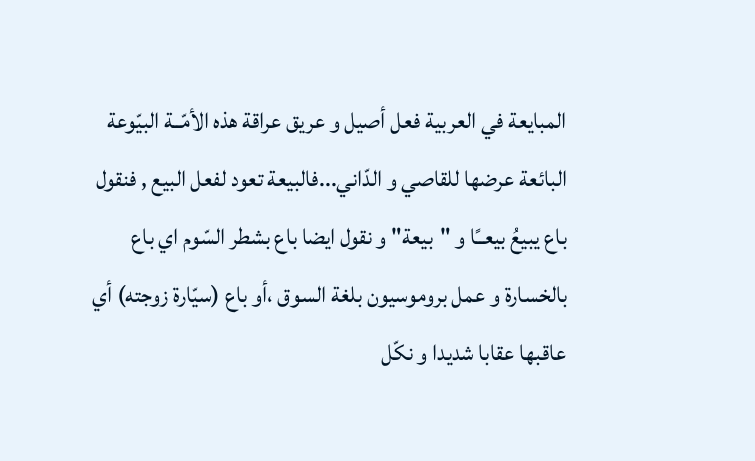المبايعة في العربية فعل أصيل و عريق عراقة هذه الأمّــة البيّوعة البائعة عرضها للقاصي و الدّاني...فالبيعة تعود لفعل البيع , فنقول باع يبيعُ بيعــًا و "بيعة" و نقول ايضا باع بشطر السّوم اي باع بالخسارة و عمل بروموسيون بلغة السوق ،أو باع (سيّارة زوجته) أي عاقبها عقابا شديدا و نكّل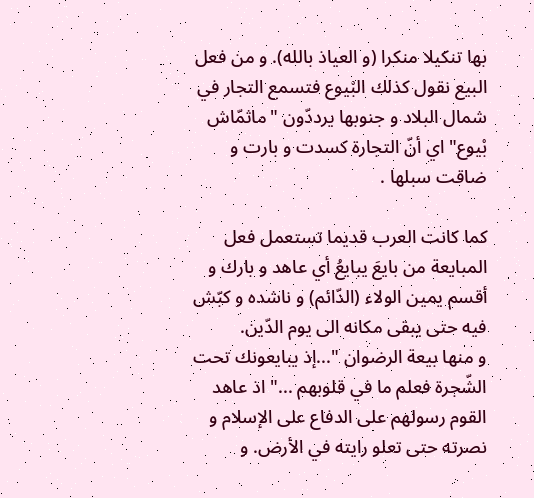بها تنكيلا منكرا (و العياذ بالله). و من فعل البيع نقول كذلك البْيوع فتسمع التجار في شمال البلاد و جنوبها يرددّون "ماثمّاش بْيوع" اي أنّ التجارة كسدت و بارت و ضاقت سبلها .

كما كانت العرب قديما تستعمل فعل المبايعة من بايعَ يبايعُ أي عاهد و بارك و أقسم يمين الولاء (الدّائم) و ناشده و كبّش فيه حتى يبقى مكانه الى يوم الدّين.
و منها بيعة الرضوان "...إذ يبايعونك تحت الشّجرة فعلم ما في قلوبهم ..." اذ عاهد القوم رسولهم على الدفاع على الإسلام و نصرته حتى تعلو رايته في الأرض. و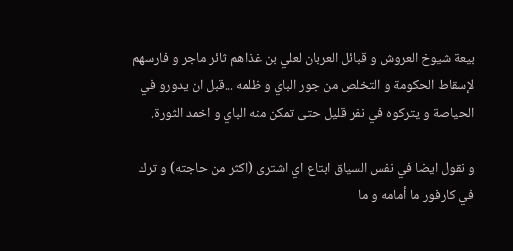بيعة شيوخ العروش و قبائل العربان لعلي بن غذاهم ثائر ماجر و فارسهم لإسقاط الحكومة و التخلص من جور الباي و ظلمه ...قبل ان يدورو في الحياصة و يتركوه في نفر قليل حتى تمكن منه الباي و اخمد الثورة.

و نقول ايضا في نفس السياق ابتاع اي اشترى (اكثر من حاجته) و ترك في كارفور ما أمامه و ما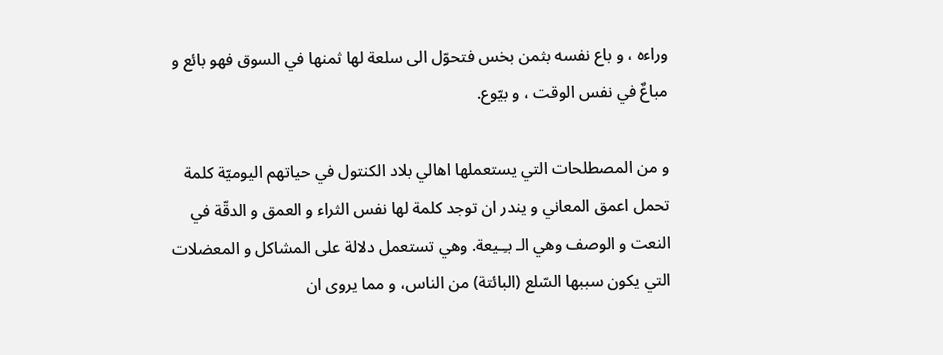وراءه ، و باع نفسه بثمن بخس فتحوّل الى سلعة لها ثمنها في السوق فهو بائع و مباعٌ في نفس الوقت ، و بيّوع.

و من المصطلحات التي يستعملها اهالي بلاد الكنتول في حياتهم اليوميّة كلمة تحمل اعمق المعاني و يندر ان توجد كلمة لها نفس الثراء و العمق و الدقّة في النعت و الوصف وهي الـ بـِـيعة. وهي تستعمل دلالة على المشاكل و المعضلات التي يكون سببها السّلع (البائتة) من الناس، و مما يروى ان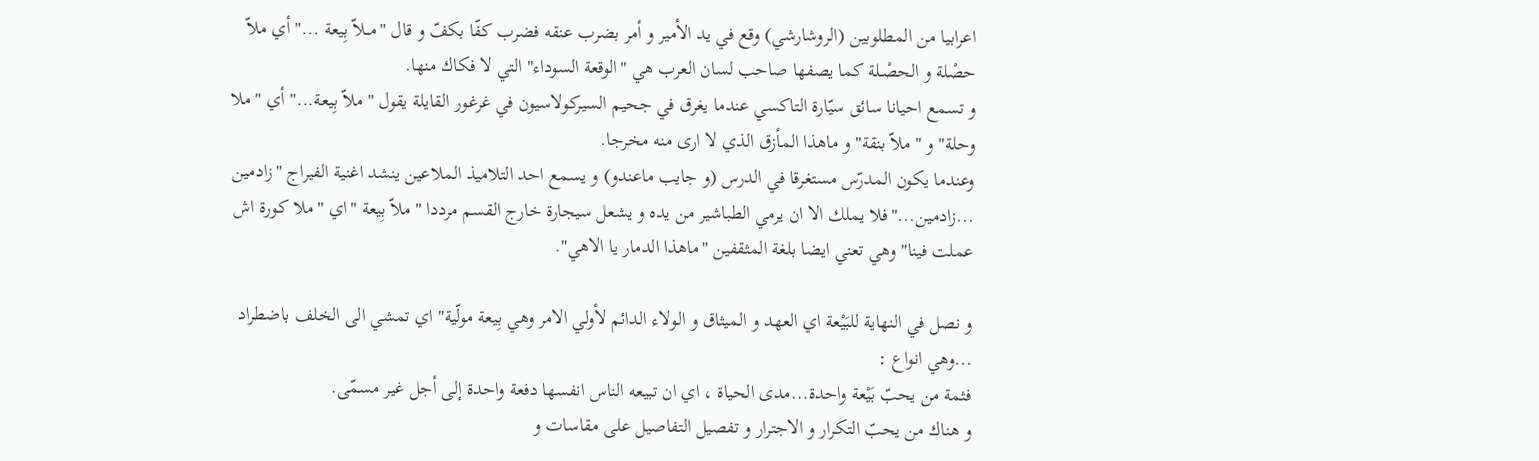اعرابيا من المطلوبين (الروشارشي) وقع في يد الأمير و أمر بضرب عنقه فضرب كفّا بكفّ و قال "مــلاّ بِيعة ..." أي ملاّ حصْلة و الحصْـلة كما يصفها صاحب لسان العرب هي "الوقعة السوداء" التي لا فكاك منها.
و تسمع احيانا سائق سيّارة التاكسي عندما يغرق في جحيم السيركولاسيون في غرغور القايلة يقول "ملاّ بِيعة..." أي "ملا وحلة" و "ملاّ بنقة" و ماهذا المأزق الذي لا ارى منه مخرجا.
وعندما يكون المدرّس مستغرقا في الدرس (و جايب ماعندو) و يسمع احد التلاميذ الملاعين ينشد اغنية الفيراج "زادمين ...زادمين..."فلا يملك الا ان يرمي الطباشير من يده و يشعل سيجارة خارج القسم مرددا "ملاّ بِيعة "اي "ملا كورة اش عملت فينا" وهي تعني ايضا بلغة المثقفين "ماهذا الدمار يا الاهي".

و نصل في النهاية للبَيْعة اي العهد و الميثاق و الولاء الدائم لأولي الامر وهي بِيعة مولّية" اي تمشي الى الخلف باضطراد ...وهي انواع :
فثمة من يحبّ بَيْعة واحدة...مدى الحياة ، اي ان تبيعه الناس انفسها دفعة واحدة إلى أجل غير مسمّى.
و هناك من يحبّ التكرار و الاجترار و تفصيل التفاصيل على مقاسات و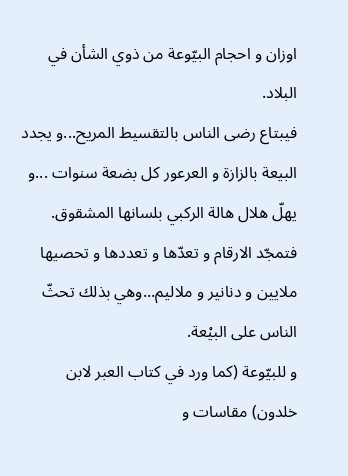اوزان و احجام البيّوعة من ذوي الشأن في البلاد.
فيبتاع رضى الناس بالتقسيط المريح...و يجدد البيعة بالزازة و العرعور كل بضعة سنوات ...و يهلّ هلال هالة الركبي بلسانها المشقوق. فتمجّد الارقام و تعدّها و تعددها و تحصيها ملايين و دنانير و ملاليم...وهي بذلك تحثّ الناس على البيْعة.
و للبيّوعة (كما ورد في كتاب العبر لابن خلدون) مقاسات و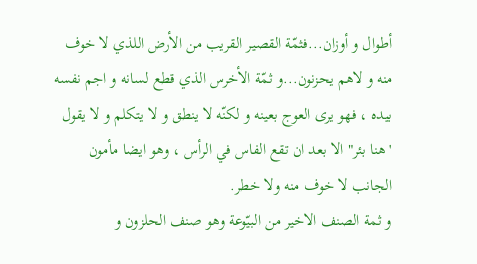أطوال و أوزان...فثمّة القصير القريب من الأرض اللذي لا خوف منه و لاهم يحزنون...و ثمّة الأخرس الذي قطع لسانه و اجم نفسه بيده ، فهو يرى العوج بعينه و لكنّه لا ينطق و لا يتكلم و لا يقول 'هنا بئر" الا بعد ان تقع الفاس في الرأس ، وهو ايضا مأمون الجانب لا خوف منه ولا خطر.
و ثمة الصنف الاخير من البيّوعة وهو صنف الحلزون و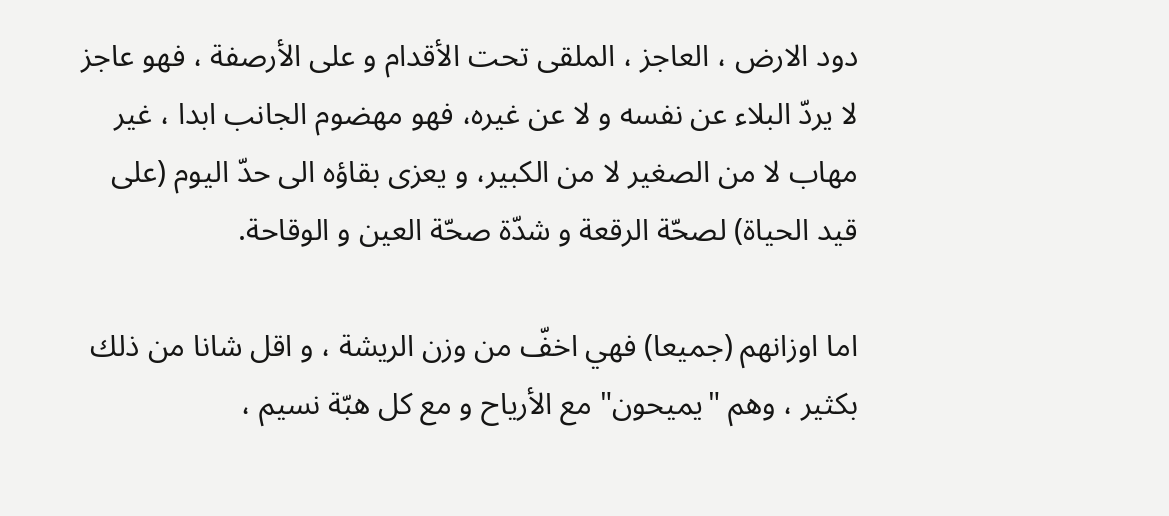دود الارض ، العاجز ، الملقى تحت الأقدام و على الأرصفة ، فهو عاجز لا يردّ البلاء عن نفسه و لا عن غيره، فهو مهضوم الجانب ابدا ، غير مهاب لا من الصغير لا من الكبير، و يعزى بقاؤه الى حدّ اليوم (على قيد الحياة) لصحّة الرقعة و شدّة صحّة العين و الوقاحة.

اما اوزانهم (جميعا) فهي اخفّ من وزن الريشة ، و اقل شانا من ذلك بكثير ، وهم "يميحون" مع الأرياح و مع كل هبّة نسيم ،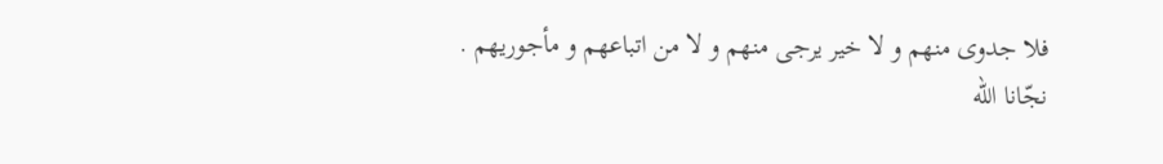فلا جدوى منهم و لا خير يرجى منهم و لا من اتباعهم و مأجوريهم .
نجّانا الله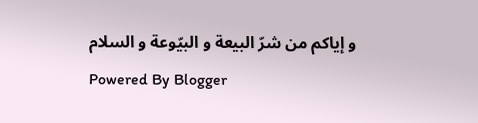و إياكم من شرّ البيعة و البيّوعة و السلام
Powered By Blogger